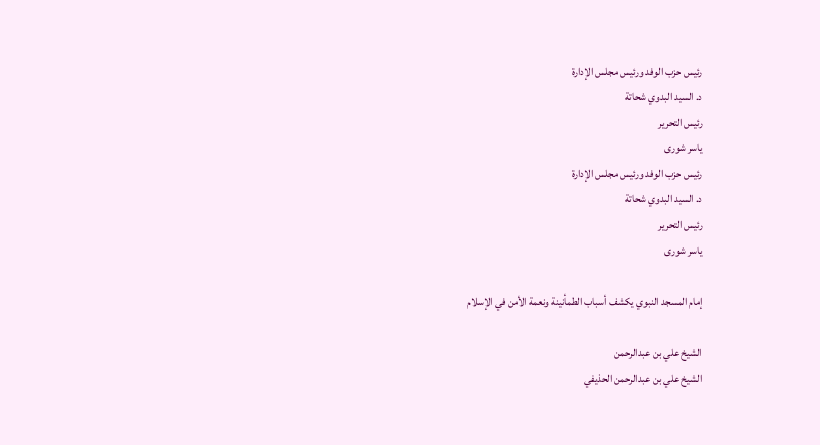رئيس حزب الوفد ورئيس مجلس الإدارة
د. السيد البدوي شحاتة
رئيس التحرير
ياسر شورى
رئيس حزب الوفد ورئيس مجلس الإدارة
د. السيد البدوي شحاتة
رئيس التحرير
ياسر شورى

إمام المسجد النبوي يكشف أسباب الطمأنينة ونعمة الأمن في الإسلام

الشيخ علي بن عبدالرحمن
الشيخ علي بن عبدالرحمن الحذيفي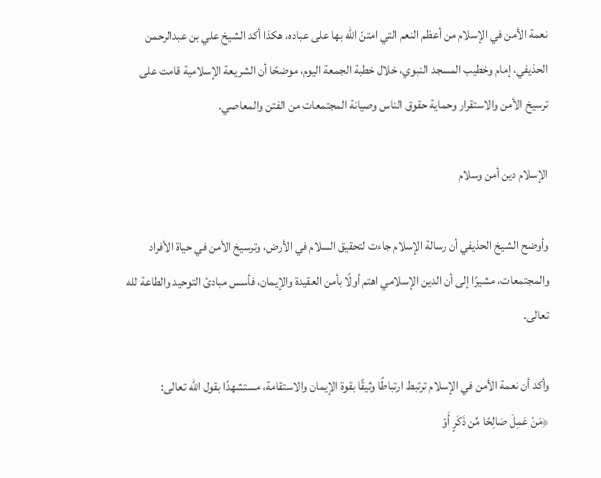نعمة الأمن في الإسلام من أعظم النعم التي امتنّ الله بها على عباده، هكذا أكد الشيخ علي بن عبدالرحمن الحذيفي، إمام وخطيب المسجد النبوي، خلال خطبة الجمعة اليوم، موضحًا أن الشريعة الإسلامية قامت على ترسيخ الأمن والاستقرار وحماية حقوق الناس وصيانة المجتمعات من الفتن والمعاصي.

الإسلام دين أمن وسلام

وأوضح الشيخ الحذيفي أن رسالة الإسلام جاءت لتحقيق السلام في الأرض، وترسيخ الأمن في حياة الأفراد والمجتمعات، مشيرًا إلى أن الدين الإسلامي اهتم أولًا بأمن العقيدة والإيمان، فأسس مبادئ التوحيد والطاعة لله تعالى.

وأكد أن نعمة الأمن في الإسلام ترتبط ارتباطًا وثيقًا بقوة الإيمان والاستقامة، مستشهدًا بقول الله تعالى:
﴿مَنْ عَمِلَ صَالِحًا مِّن ذَكَرٍ أَوْ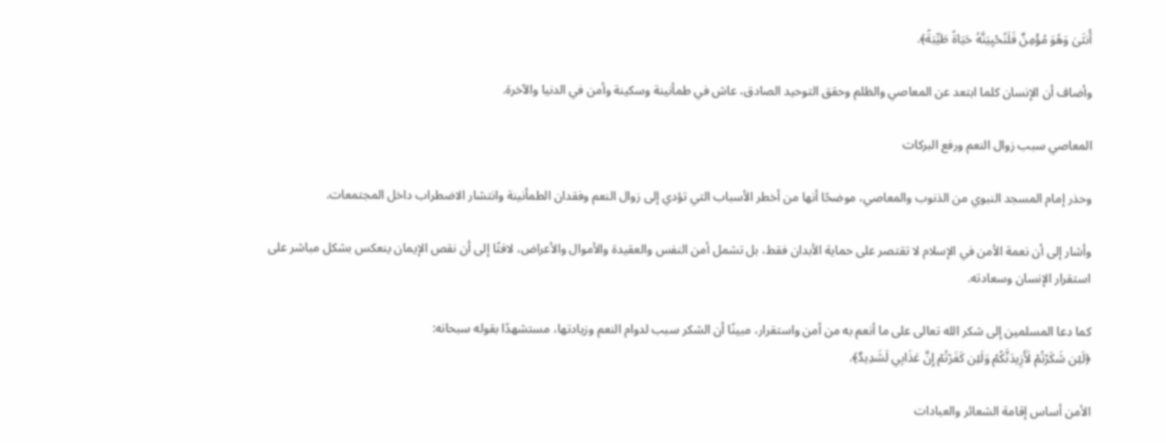أُنثَىٰ وَهُوَ مُؤْمِنٌ فَلَنُحْيِيَنَّهُ حَيَاةً طَيِّبَةً﴾.

وأضاف أن الإنسان كلما ابتعد عن المعاصي والظلم وحقق التوحيد الصادق، عاش في طمأنينة وسكينة وأمن في الدنيا والآخرة.

المعاصي سبب زوال النعم ورفع البركات

وحذر إمام المسجد النبوي من الذنوب والمعاصي، موضحًا أنها من أخطر الأسباب التي تؤدي إلى زوال النعم وفقدان الطمأنينة وانتشار الاضطراب داخل المجتمعات.

وأشار إلى أن نعمة الأمن في الإسلام لا تقتصر على حماية الأبدان فقط، بل تشمل أمن النفس والعقيدة والأموال والأعراض، لافتًا إلى أن نقص الإيمان ينعكس بشكل مباشر على استقرار الإنسان وسعادته.

كما دعا المسلمين إلى شكر الله تعالى على ما أنعم به من أمن واستقرار، مبينًا أن الشكر سبب لدوام النعم وزيادتها، مستشهدًا بقوله سبحانه:
﴿لَئِن شَكَرْتُمْ لَأَزِيدَنَّكُمْ وَلَئِن كَفَرْتُمْ إِنَّ عَذَابِي لَشَدِيدٌ﴾.

الأمن أساس إقامة الشعائر والعبادات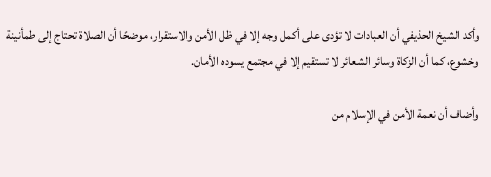وأكد الشيخ الحذيفي أن العبادات لا تؤدى على أكمل وجه إلا في ظل الأمن والاستقرار، موضحًا أن الصلاة تحتاج إلى طمأنينة وخشوع، كما أن الزكاة وسائر الشعائر لا تستقيم إلا في مجتمع يسوده الأمان.

وأضاف أن نعمة الأمن في الإسلام من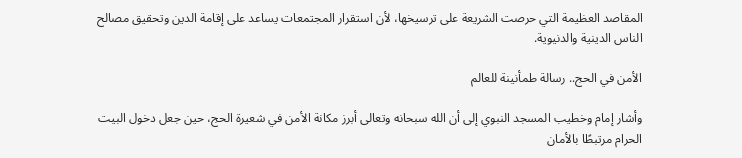المقاصد العظيمة التي حرصت الشريعة على ترسيخها، لأن استقرار المجتمعات يساعد على إقامة الدين وتحقيق مصالح الناس الدينية والدنيوية.

الأمن في الحج.. رسالة طمأنينة للعالم

وأشار إمام وخطيب المسجد النبوي إلى أن الله سبحانه وتعالى أبرز مكانة الأمن في شعيرة الحج، حين جعل دخول البيت الحرام مرتبطًا بالأمان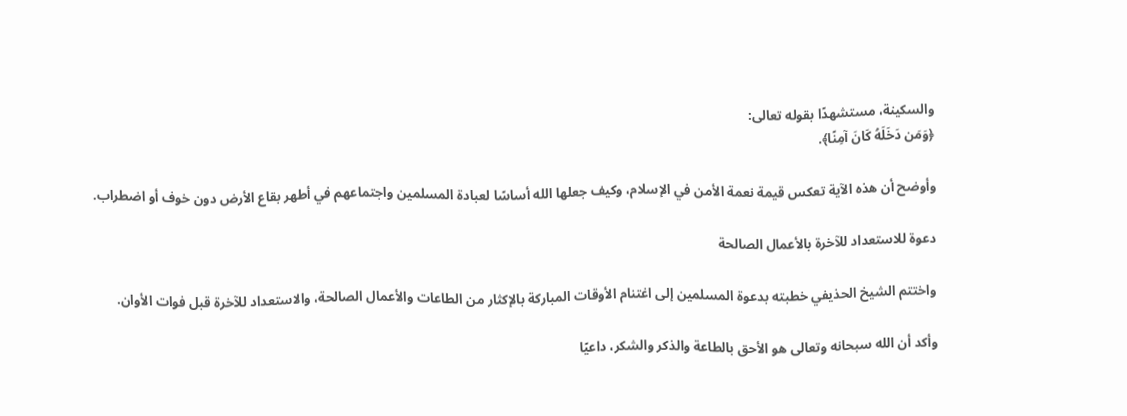والسكينة، مستشهدًا بقوله تعالى:
﴿وَمَن دَخَلَهُ كَانَ آمِنًا﴾.

وأوضح أن هذه الآية تعكس قيمة نعمة الأمن في الإسلام، وكيف جعلها الله أساسًا لعبادة المسلمين واجتماعهم في أطهر بقاع الأرض دون خوف أو اضطراب.

دعوة للاستعداد للآخرة بالأعمال الصالحة

واختتم الشيخ الحذيفي خطبته بدعوة المسلمين إلى اغتنام الأوقات المباركة بالإكثار من الطاعات والأعمال الصالحة، والاستعداد للآخرة قبل فوات الأوان.

وأكد أن الله سبحانه وتعالى هو الأحق بالطاعة والذكر والشكر، داعيًا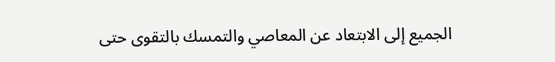الجميع إلى الابتعاد عن المعاصي والتمسك بالتقوى حتى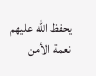يحفظ الله عليهم نعمة الأمن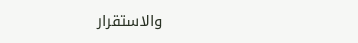والاستقرار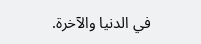في الدنيا والآخرة.